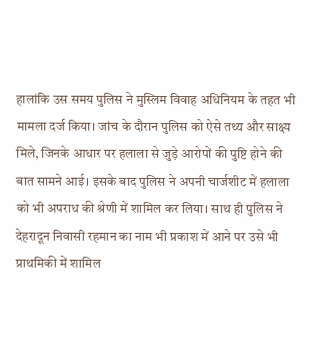हालांकि उस समय पुलिस ने मुस्लिम विवाह अधिनियम के तहत भी मामला दर्ज किया। जांच के दौरान पुलिस को ऐसे तथ्य और साक्ष्य मिले, जिनके आधार पर हलाला से जुड़े आरोपों की पुष्टि होने की बात सामने आई। इसके बाद पुलिस ने अपनी चार्जशीट में हलाला को भी अपराध की श्रेणी में शामिल कर लिया। साथ ही पुलिस ने देहरादून निवासी रहमान का नाम भी प्रकाश में आने पर उसे भी प्राथमिकी में शामिल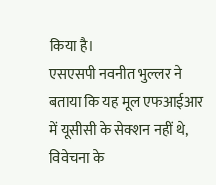किया है।
एसएसपी नवनीत भुल्लर ने बताया कि यह मूल एफआईआर में यूसीसी के सेक्शन नहीं थे, विवेचना के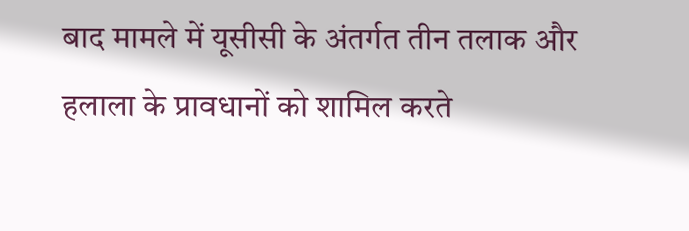बाद मामले में यूसीसी के अंतर्गत तीन तलाक और हलाला के प्रावधानों को शामिल करते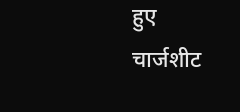हुए चार्जशीट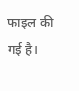फाइल की गई है।